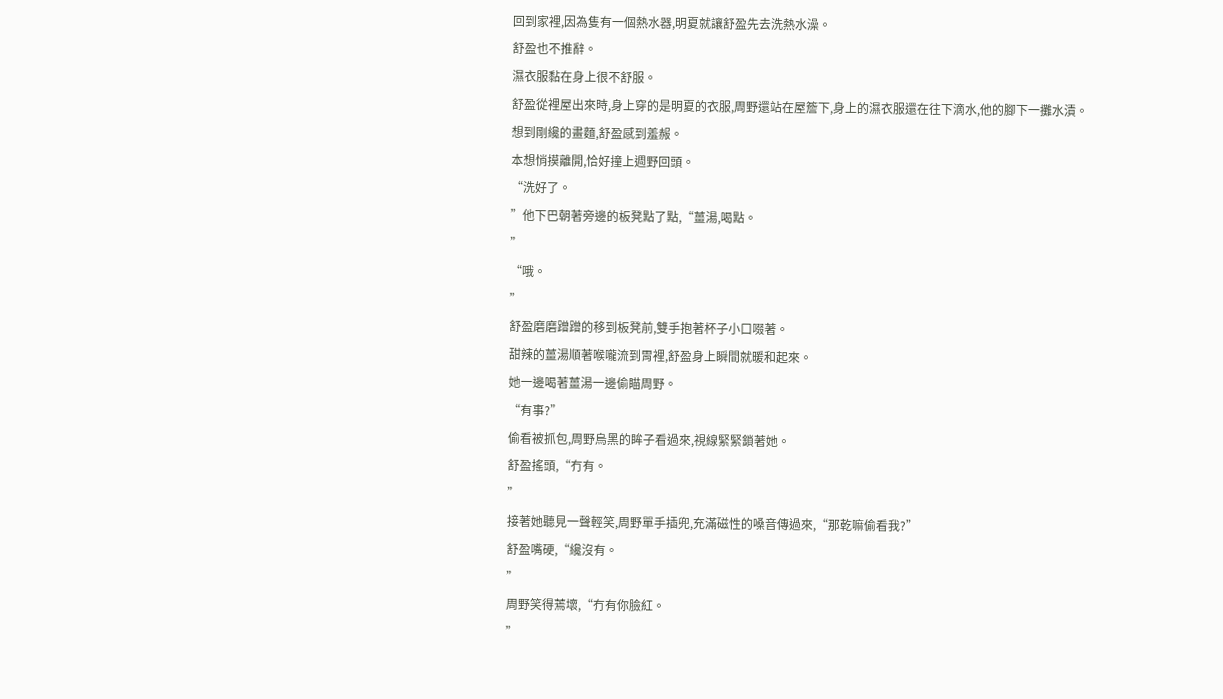回到家裡,因為隻有一個熱水器,明夏就讓舒盈先去洗熱水澡。
舒盈也不推辭。
濕衣服黏在身上很不舒服。
舒盈從裡屋出來時,身上穿的是明夏的衣服,周野還站在屋簷下,身上的濕衣服還在往下滴水,他的腳下一攤水漬。
想到剛纔的畫麵,舒盈感到羞赧。
本想悄摸離開,恰好撞上週野回頭。
“洗好了。
”他下巴朝著旁邊的板凳點了點,“薑湯,喝點。
”
“哦。
”
舒盈磨磨蹭蹭的移到板凳前,雙手抱著杯子小口啜著。
甜辣的薑湯順著喉嚨流到胃裡,舒盈身上瞬間就暖和起來。
她一邊喝著薑湯一邊偷瞄周野。
“有事?”
偷看被抓包,周野烏黑的眸子看過來,視線緊緊鎖著她。
舒盈搖頭,“冇有。
”
接著她聽見一聲輕笑,周野單手插兜,充滿磁性的嗓音傳過來,“那乾嘛偷看我?”
舒盈嘴硬,“纔沒有。
”
周野笑得蔫壞,“冇有你臉紅。
”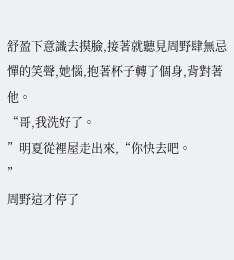舒盈下意識去摸臉,接著就聽見周野肆無忌憚的笑聲,她惱,抱著杯子轉了個身,背對著他。
“哥,我洗好了。
”明夏從裡屋走出來,“你快去吧。
”
周野這才停了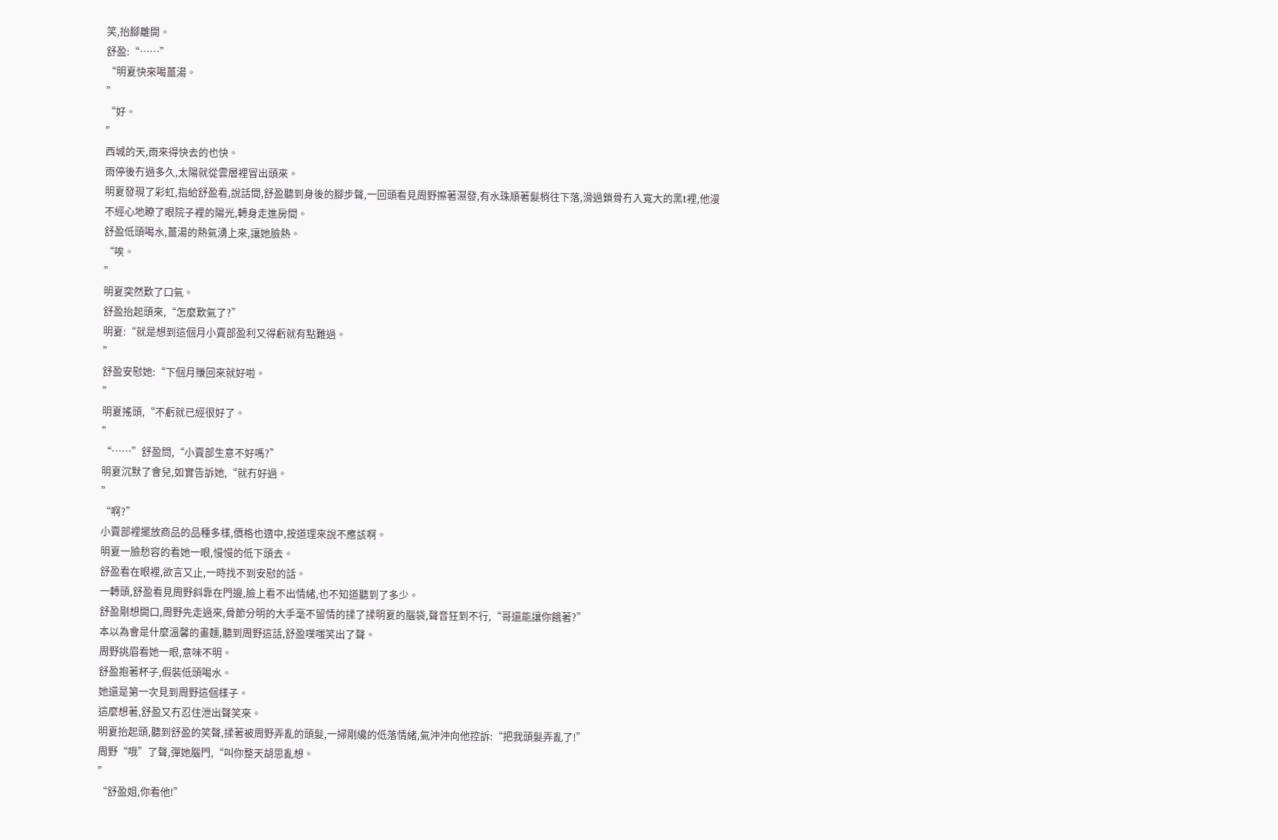笑,抬腳離開。
舒盈:“……”
“明夏快來喝薑湯。
”
“好。
”
西城的天,雨來得快去的也快。
雨停後冇過多久,太陽就從雲層裡冒出頭來。
明夏發現了彩虹,指給舒盈看,說話間,舒盈聽到身後的腳步聲,一回頭看見周野擦著濕發,有水珠順著髮梢往下落,滑過鎖骨冇入寬大的黑t裡,他漫不經心地瞭了眼院子裡的陽光,轉身走進房間。
舒盈低頭喝水,薑湯的熱氣湧上來,讓她臉熱。
“唉。
”
明夏突然歎了口氣。
舒盈抬起頭來,“怎麼歎氣了?”
明夏:“就是想到這個月小賣部盈利又得虧就有點難過。
”
舒盈安慰她:“下個月賺回來就好啦。
”
明夏搖頭,“不虧就已經很好了。
”
“……”舒盈問,“小賣部生意不好嗎?”
明夏沉默了會兒,如實告訴她,“就冇好過。
”
“啊?”
小賣部裡擺放商品的品種多樣,價格也適中,按道理來說不應該啊。
明夏一臉愁容的看她一眼,慢慢的低下頭去。
舒盈看在眼裡,欲言又止,一時找不到安慰的話。
一轉頭,舒盈看見周野斜靠在門邊,臉上看不出情緒,也不知道聽到了多少。
舒盈剛想開口,周野先走過來,骨節分明的大手毫不留情的揉了揉明夏的腦袋,聲音狂到不行,“哥還能讓你餓著?”
本以為會是什麼溫馨的畫麵,聽到周野這話,舒盈噗嗤笑出了聲。
周野挑眉看她一眼,意味不明。
舒盈抱著杯子,假裝低頭喝水。
她還是第一次見到周野這個樣子。
這麼想著,舒盈又冇忍住泄出聲笑來。
明夏抬起頭,聽到舒盈的笑聲,揉著被周野弄亂的頭髮,一掃剛纔的低落情緒,氣沖沖向他控訴:“把我頭髮弄亂了!”
周野“哦”了聲,彈她腦門,“叫你整天胡思亂想。
”
“舒盈姐,你看他!”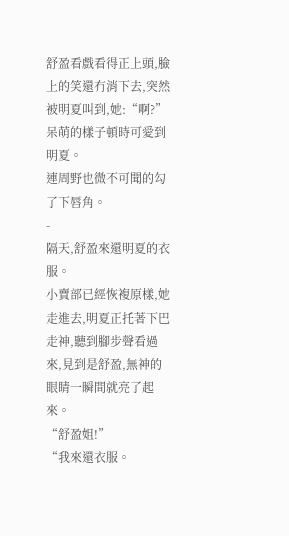舒盈看戲看得正上頭,臉上的笑還冇消下去,突然被明夏叫到,她:“啊?”
呆萌的樣子頓時可愛到明夏。
連周野也微不可聞的勾了下唇角。
-
隔天,舒盈來還明夏的衣服。
小賣部已經恢複原樣,她走進去,明夏正托著下巴走神,聽到腳步聲看過來,見到是舒盈,無神的眼睛一瞬間就亮了起來。
“舒盈姐!”
“我來還衣服。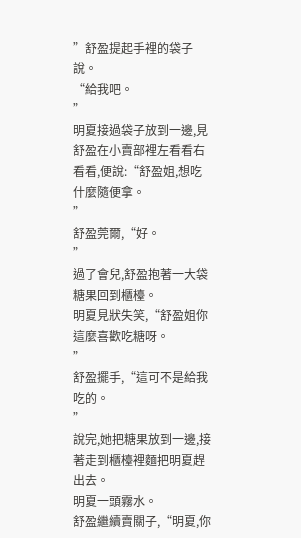”舒盈提起手裡的袋子說。
“給我吧。
”
明夏接過袋子放到一邊,見舒盈在小賣部裡左看看右看看,便說:“舒盈姐,想吃什麼隨便拿。
”
舒盈莞爾,“好。
”
過了會兒,舒盈抱著一大袋糖果回到櫃檯。
明夏見狀失笑,“舒盈姐你這麼喜歡吃糖呀。
”
舒盈擺手,“這可不是給我吃的。
”
說完,她把糖果放到一邊,接著走到櫃檯裡麵把明夏趕出去。
明夏一頭霧水。
舒盈繼續賣關子,“明夏,你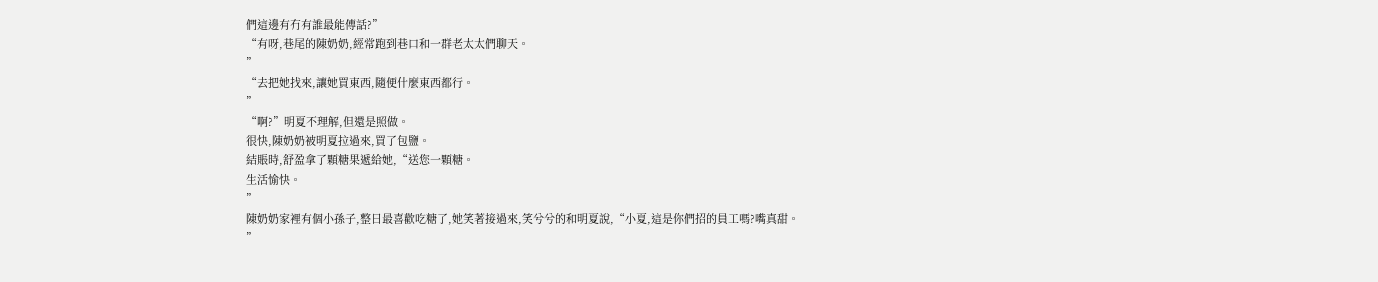們這邊有冇有誰最能傳話?”
“有呀,巷尾的陳奶奶,經常跑到巷口和一群老太太們聊天。
”
“去把她找來,讓她買東西,隨便什麼東西都行。
”
“啊?”明夏不理解,但還是照做。
很快,陳奶奶被明夏拉過來,買了包鹽。
結賬時,舒盈拿了顆糖果遞給她,“送您一顆糖。
生活愉快。
”
陳奶奶家裡有個小孫子,整日最喜歡吃糖了,她笑著接過來,笑兮兮的和明夏說,“小夏,這是你們招的員工嗎?嘴真甜。
”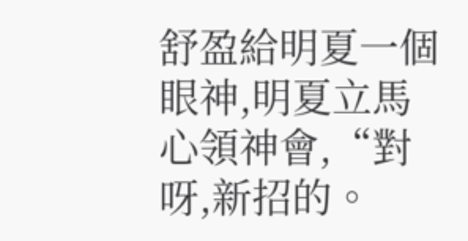舒盈給明夏一個眼神,明夏立馬心領神會,“對呀,新招的。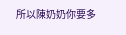所以陳奶奶你要多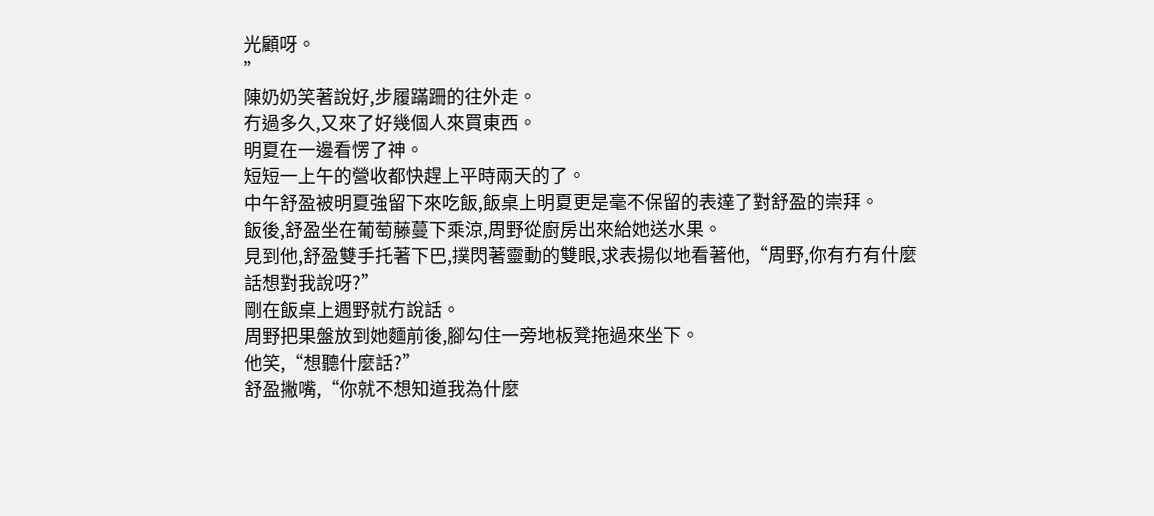光顧呀。
”
陳奶奶笑著說好,步履蹣跚的往外走。
冇過多久,又來了好幾個人來買東西。
明夏在一邊看愣了神。
短短一上午的營收都快趕上平時兩天的了。
中午舒盈被明夏強留下來吃飯,飯桌上明夏更是毫不保留的表達了對舒盈的崇拜。
飯後,舒盈坐在葡萄藤蔓下乘涼,周野從廚房出來給她送水果。
見到他,舒盈雙手托著下巴,撲閃著靈動的雙眼,求表揚似地看著他,“周野,你有冇有什麼話想對我說呀?”
剛在飯桌上週野就冇說話。
周野把果盤放到她麵前後,腳勾住一旁地板凳拖過來坐下。
他笑,“想聽什麼話?”
舒盈撇嘴,“你就不想知道我為什麼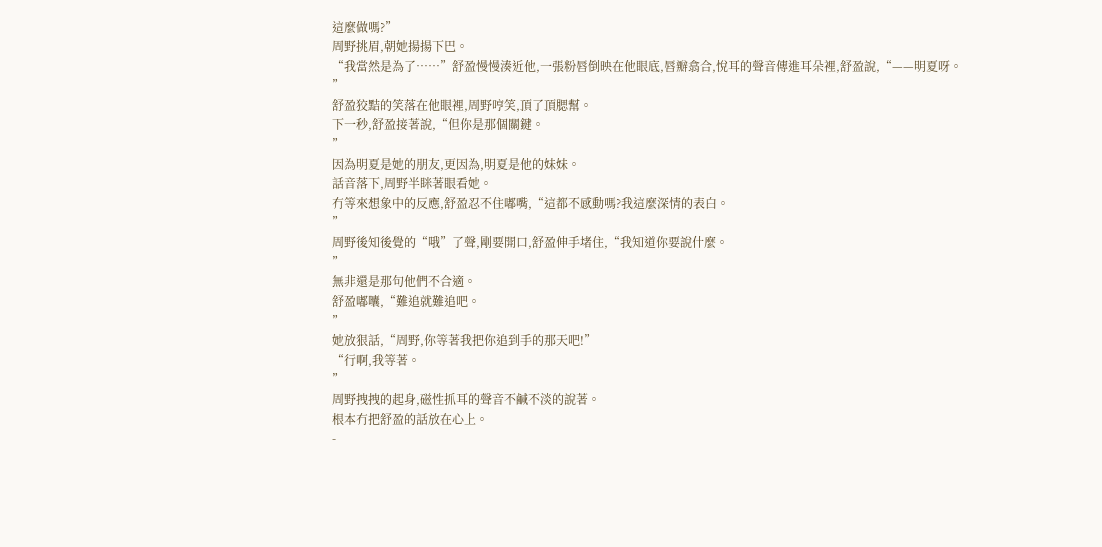這麼做嗎?”
周野挑眉,朝她揚揚下巴。
“我當然是為了……”舒盈慢慢湊近他,一張粉唇倒映在他眼底,唇瓣翕合,悅耳的聲音傳進耳朵裡,舒盈說,“——明夏呀。
”
舒盈狡黠的笑落在他眼裡,周野哼笑,頂了頂腮幫。
下一秒,舒盈接著說,“但你是那個關鍵。
”
因為明夏是她的朋友,更因為,明夏是他的妹妹。
話音落下,周野半眯著眼看她。
冇等來想象中的反應,舒盈忍不住嘟嘴,“這都不感動嗎?我這麼深情的表白。
”
周野後知後覺的“哦”了聲,剛要開口,舒盈伸手堵住,“我知道你要說什麼。
”
無非還是那句他們不合適。
舒盈嘟囔,“難追就難追吧。
”
她放狠話,“周野,你等著我把你追到手的那天吧!”
“行啊,我等著。
”
周野拽拽的起身,磁性抓耳的聲音不鹹不淡的說著。
根本冇把舒盈的話放在心上。
-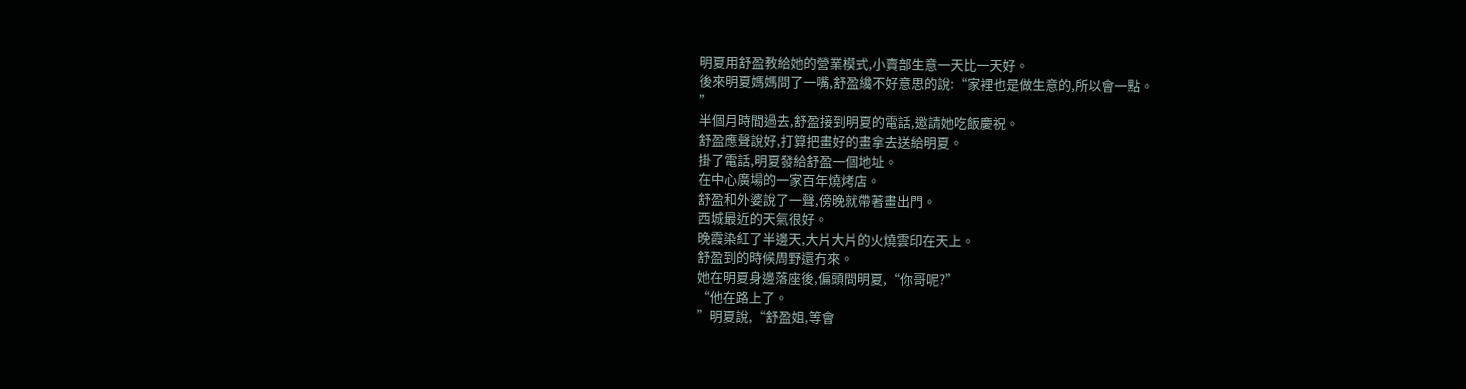明夏用舒盈教給她的營業模式,小賣部生意一天比一天好。
後來明夏媽媽問了一嘴,舒盈纔不好意思的說:“家裡也是做生意的,所以會一點。
”
半個月時間過去,舒盈接到明夏的電話,邀請她吃飯慶祝。
舒盈應聲說好,打算把畫好的畫拿去送給明夏。
掛了電話,明夏發給舒盈一個地址。
在中心廣場的一家百年燒烤店。
舒盈和外婆說了一聲,傍晚就帶著畫出門。
西城最近的天氣很好。
晚霞染紅了半邊天,大片大片的火燒雲印在天上。
舒盈到的時候周野還冇來。
她在明夏身邊落座後,偏頭問明夏,“你哥呢?”
“他在路上了。
”明夏說,“舒盈姐,等會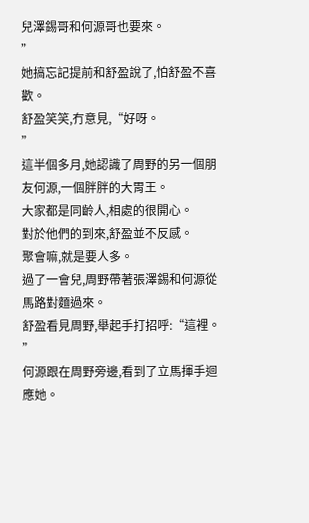兒澤錫哥和何源哥也要來。
”
她搞忘記提前和舒盈說了,怕舒盈不喜歡。
舒盈笑笑,冇意見,“好呀。
”
這半個多月,她認識了周野的另一個朋友何源,一個胖胖的大胃王。
大家都是同齡人,相處的很開心。
對於他們的到來,舒盈並不反感。
聚會嘛,就是要人多。
過了一會兒,周野帶著張澤錫和何源從馬路對麵過來。
舒盈看見周野,舉起手打招呼:“這裡。
”
何源跟在周野旁邊,看到了立馬揮手迴應她。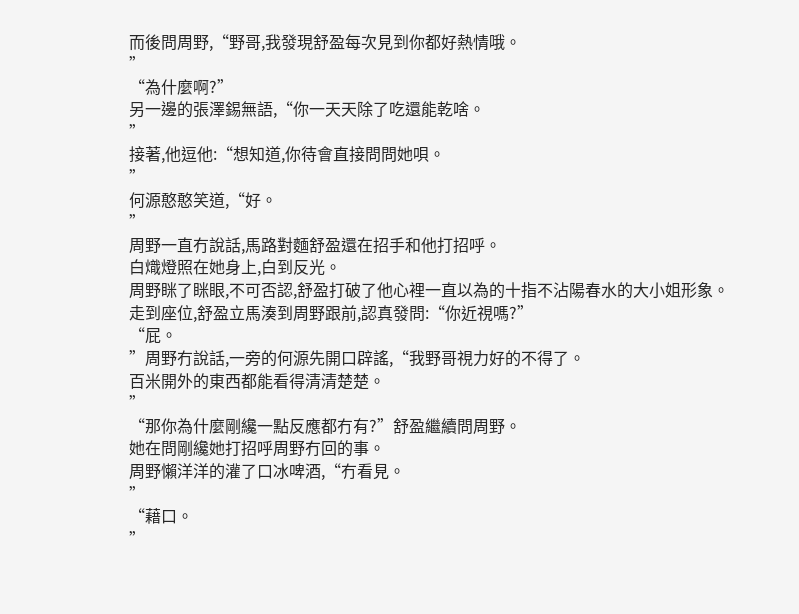而後問周野,“野哥,我發現舒盈每次見到你都好熱情哦。
”
“為什麼啊?”
另一邊的張澤錫無語,“你一天天除了吃還能乾啥。
”
接著,他逗他:“想知道,你待會直接問問她唄。
”
何源憨憨笑道,“好。
”
周野一直冇說話,馬路對麵舒盈還在招手和他打招呼。
白熾燈照在她身上,白到反光。
周野眯了眯眼,不可否認,舒盈打破了他心裡一直以為的十指不沾陽春水的大小姐形象。
走到座位,舒盈立馬湊到周野跟前,認真發問:“你近視嗎?”
“屁。
”周野冇說話,一旁的何源先開口辟謠,“我野哥視力好的不得了。
百米開外的東西都能看得清清楚楚。
”
“那你為什麼剛纔一點反應都冇有?”舒盈繼續問周野。
她在問剛纔她打招呼周野冇回的事。
周野懶洋洋的灌了口冰啤酒,“冇看見。
”
“藉口。
”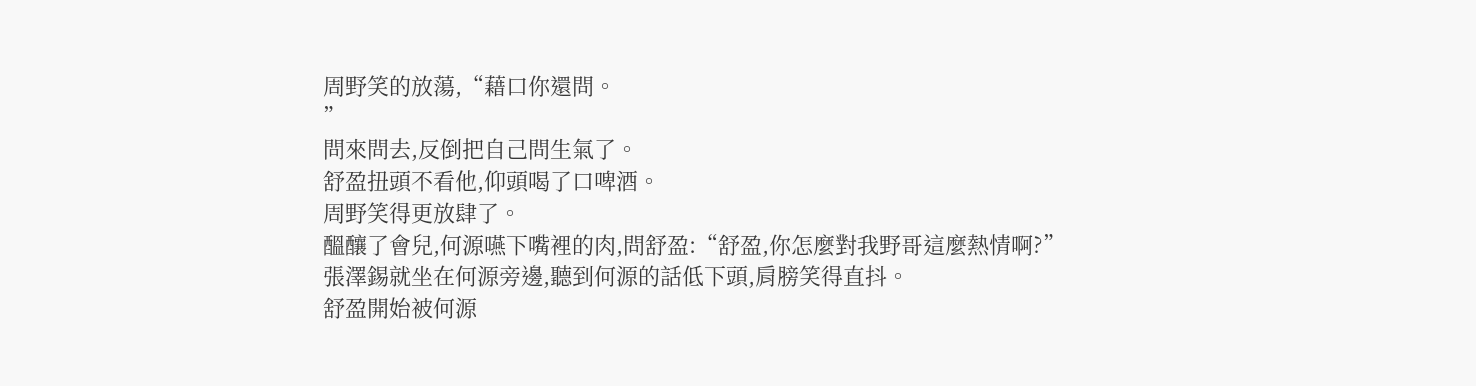周野笑的放蕩,“藉口你還問。
”
問來問去,反倒把自己問生氣了。
舒盈扭頭不看他,仰頭喝了口啤酒。
周野笑得更放肆了。
醞釀了會兒,何源嚥下嘴裡的肉,問舒盈:“舒盈,你怎麼對我野哥這麼熱情啊?”
張澤錫就坐在何源旁邊,聽到何源的話低下頭,肩膀笑得直抖。
舒盈開始被何源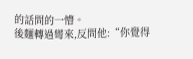的話問的一懵。
後麵轉過彎來,反問他:“你覺得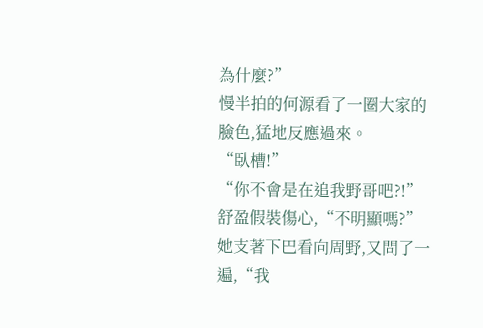為什麼?”
慢半拍的何源看了一圈大家的臉色,猛地反應過來。
“臥槽!”
“你不會是在追我野哥吧?!”
舒盈假裝傷心,“不明顯嗎?”
她支著下巴看向周野,又問了一遍,“我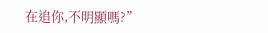在追你,不明顯嗎?”